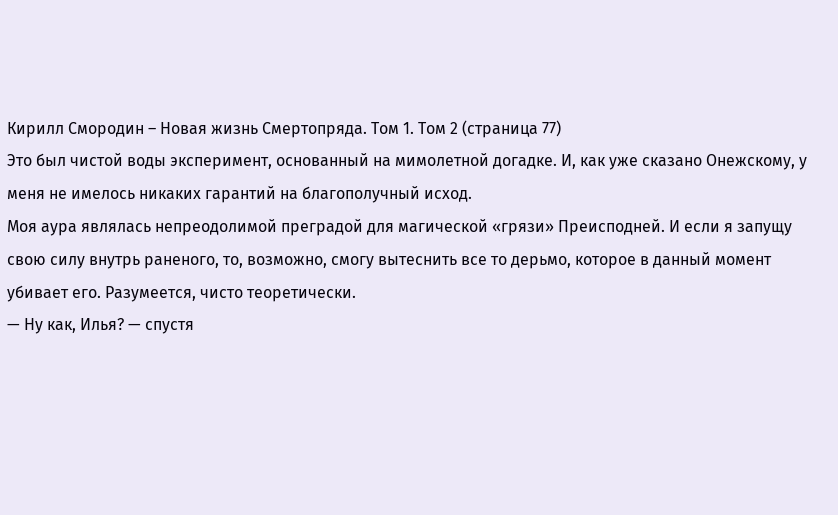Кирилл Смородин – Новая жизнь Смертопряда. Том 1. Том 2 (страница 77)
Это был чистой воды эксперимент, основанный на мимолетной догадке. И, как уже сказано Онежскому, у меня не имелось никаких гарантий на благополучный исход.
Моя аура являлась непреодолимой преградой для магической «грязи» Преисподней. И если я запущу свою силу внутрь раненого, то, возможно, смогу вытеснить все то дерьмо, которое в данный момент убивает его. Разумеется, чисто теоретически.
— Ну как, Илья? — спустя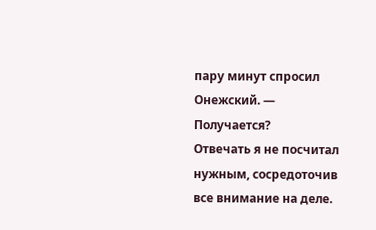пару минут спросил Онежский. — Получается?
Отвечать я не посчитал нужным, сосредоточив все внимание на деле.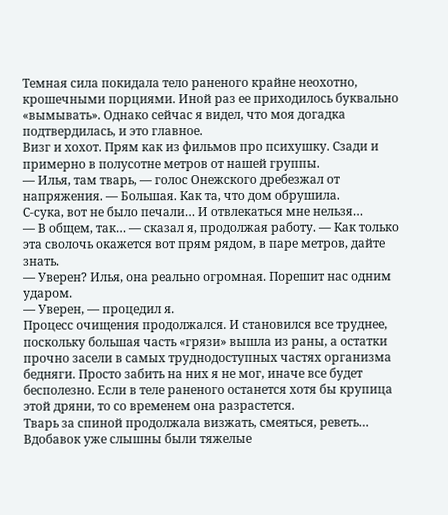Темная сила покидала тело раненого крайне неохотно, крошечными порциями. Иной раз ее приходилось буквально «вымывать». Однако сейчас я видел, что моя догадка подтвердилась, и это главное.
Визг и хохот. Прям как из фильмов про психушку. Сзади и примерно в полусотне метров от нашей группы.
— Илья, там тварь, — голос Онежского дребезжал от напряжения. — Большая. Как та, что дом обрушила.
С-сука, вот не было печали… И отвлекаться мне нельзя…
— В общем, так… — сказал я, продолжая работу. — Как только эта сволочь окажется вот прям рядом, в паре метров, дайте знать.
— Уверен? Илья, она реально огромная. Порешит нас одним ударом.
— Уверен, — процедил я.
Процесс очищения продолжался. И становился все труднее, поскольку большая часть «грязи» вышла из раны, а остатки прочно засели в самых труднодоступных частях организма бедняги. Просто забить на них я не мог, иначе все будет бесполезно. Если в теле раненого останется хотя бы крупица этой дряни, то со временем она разрастется.
Тварь за спиной продолжала визжать, смеяться, реветь… Вдобавок уже слышны были тяжелые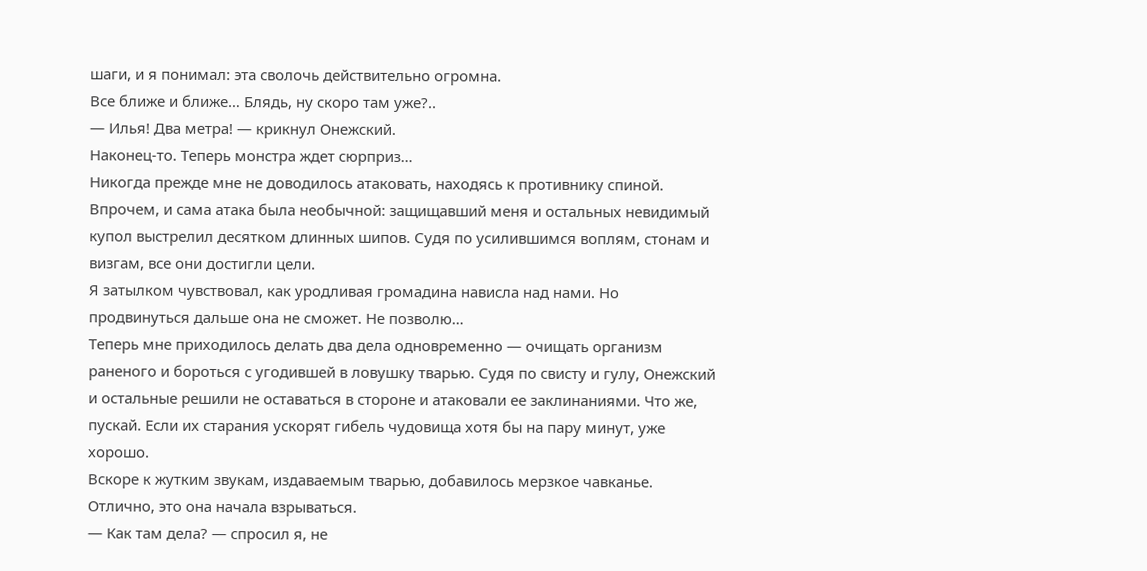шаги, и я понимал: эта сволочь действительно огромна.
Все ближе и ближе… Блядь, ну скоро там уже?..
— Илья! Два метра! — крикнул Онежский.
Наконец-то. Теперь монстра ждет сюрприз…
Никогда прежде мне не доводилось атаковать, находясь к противнику спиной. Впрочем, и сама атака была необычной: защищавший меня и остальных невидимый купол выстрелил десятком длинных шипов. Судя по усилившимся воплям, стонам и визгам, все они достигли цели.
Я затылком чувствовал, как уродливая громадина нависла над нами. Но продвинуться дальше она не сможет. Не позволю…
Теперь мне приходилось делать два дела одновременно — очищать организм раненого и бороться с угодившей в ловушку тварью. Судя по свисту и гулу, Онежский и остальные решили не оставаться в стороне и атаковали ее заклинаниями. Что же, пускай. Если их старания ускорят гибель чудовища хотя бы на пару минут, уже хорошо.
Вскоре к жутким звукам, издаваемым тварью, добавилось мерзкое чавканье. Отлично, это она начала взрываться.
— Как там дела? — спросил я, не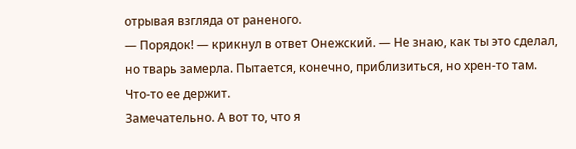отрывая взгляда от раненого.
— Порядок! — крикнул в ответ Онежский. — Не знаю, как ты это сделал, но тварь замерла. Пытается, конечно, приблизиться, но хрен-то там. Что-то ее держит.
Замечательно. А вот то, что я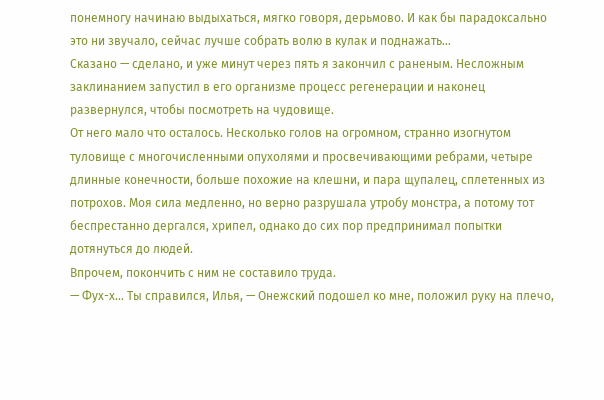понемногу начинаю выдыхаться, мягко говоря, дерьмово. И как бы парадоксально это ни звучало, сейчас лучше собрать волю в кулак и поднажать…
Сказано — сделано, и уже минут через пять я закончил с раненым. Несложным заклинанием запустил в его организме процесс регенерации и наконец развернулся, чтобы посмотреть на чудовище.
От него мало что осталось. Несколько голов на огромном, странно изогнутом туловище с многочисленными опухолями и просвечивающими ребрами, четыре длинные конечности, больше похожие на клешни, и пара щупалец, сплетенных из потрохов. Моя сила медленно, но верно разрушала утробу монстра, а потому тот беспрестанно дергался, хрипел, однако до сих пор предпринимал попытки дотянуться до людей.
Впрочем, покончить с ним не составило труда.
— Фух-х… Ты справился, Илья, — Онежский подошел ко мне, положил руку на плечо,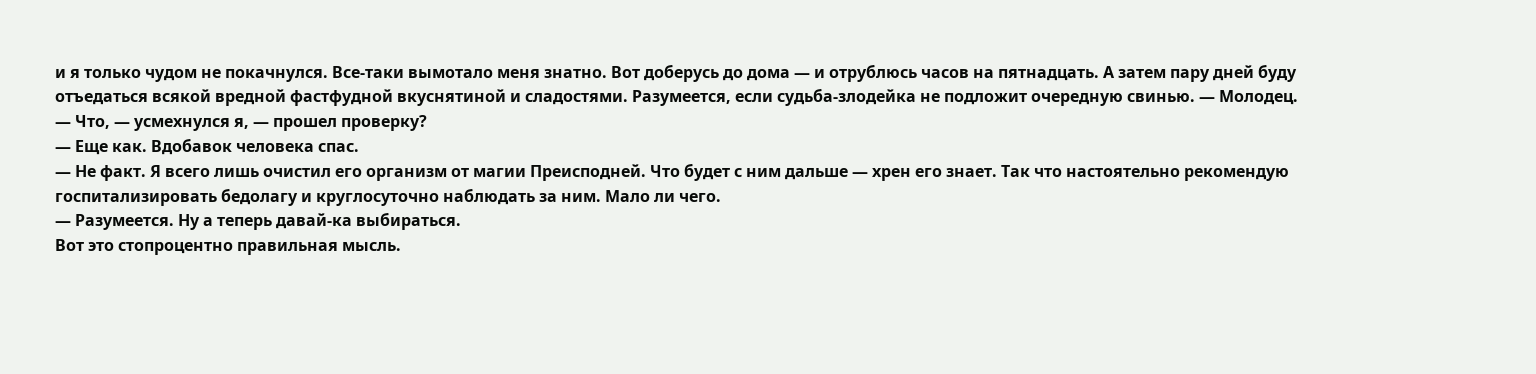и я только чудом не покачнулся. Все-таки вымотало меня знатно. Вот доберусь до дома — и отрублюсь часов на пятнадцать. А затем пару дней буду отъедаться всякой вредной фастфудной вкуснятиной и сладостями. Разумеется, если судьба-злодейка не подложит очередную свинью. — Молодец.
— Что, — усмехнулся я, — прошел проверку?
— Еще как. Вдобавок человека спас.
— Не факт. Я всего лишь очистил его организм от магии Преисподней. Что будет с ним дальше — хрен его знает. Так что настоятельно рекомендую госпитализировать бедолагу и круглосуточно наблюдать за ним. Мало ли чего.
— Разумеется. Ну а теперь давай-ка выбираться.
Вот это стопроцентно правильная мысль.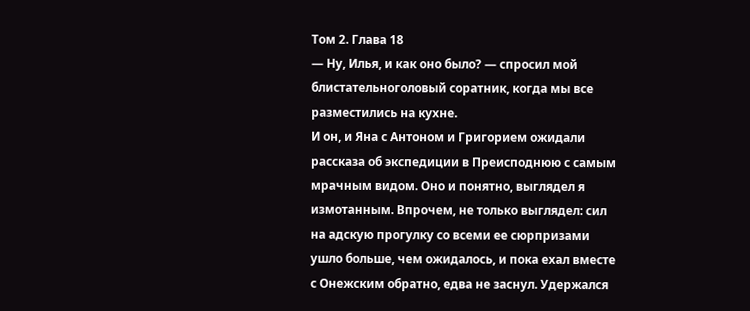Том 2. Глава 18
— Ну, Илья, и как оно было? — спросил мой блистательноголовый соратник, когда мы все разместились на кухне.
И он, и Яна с Антоном и Григорием ожидали рассказа об экспедиции в Преисподнюю с самым мрачным видом. Оно и понятно, выглядел я измотанным. Впрочем, не только выглядел: сил на адскую прогулку со всеми ее сюрпризами ушло больше, чем ожидалось, и пока ехал вместе с Онежским обратно, едва не заснул. Удержался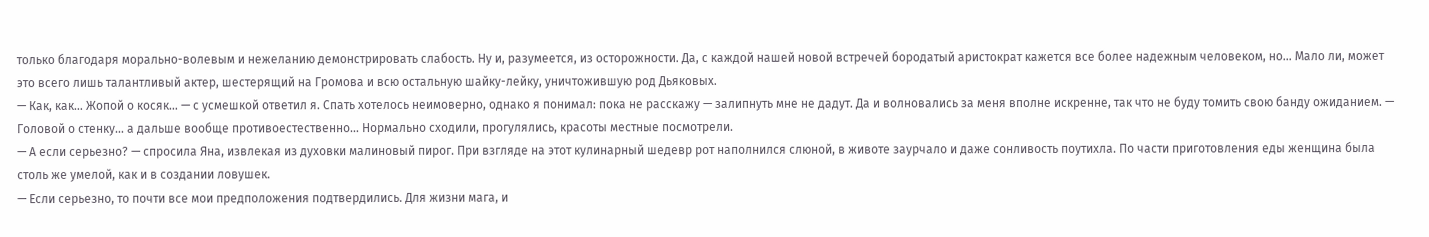только благодаря морально-волевым и нежеланию демонстрировать слабость. Ну и, разумеется, из осторожности. Да, с каждой нашей новой встречей бородатый аристократ кажется все более надежным человеком, но… Мало ли, может это всего лишь талантливый актер, шестерящий на Громова и всю остальную шайку-лейку, уничтожившую род Дьяковых.
— Как, как… Жопой о косяк… — с усмешкой ответил я. Спать хотелось неимоверно, однако я понимал: пока не расскажу — залипнуть мне не дадут. Да и волновались за меня вполне искренне, так что не буду томить свою банду ожиданием. — Головой о стенку… а дальше вообще противоестественно… Нормально сходили, прогулялись, красоты местные посмотрели.
— А если серьезно? — спросила Яна, извлекая из духовки малиновый пирог. При взгляде на этот кулинарный шедевр рот наполнился слюной, в животе заурчало и даже сонливость поутихла. По части приготовления еды женщина была столь же умелой, как и в создании ловушек.
— Если серьезно, то почти все мои предположения подтвердились. Для жизни мага, и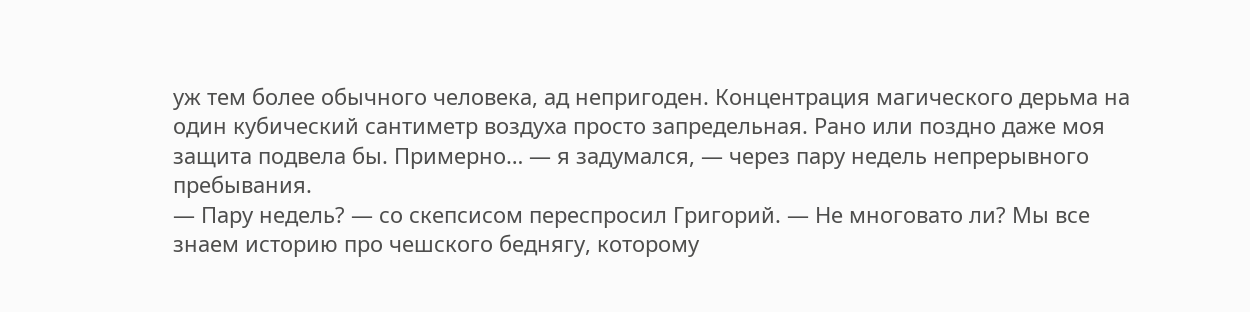уж тем более обычного человека, ад непригоден. Концентрация магического дерьма на один кубический сантиметр воздуха просто запредельная. Рано или поздно даже моя защита подвела бы. Примерно… — я задумался, — через пару недель непрерывного пребывания.
— Пару недель? — со скепсисом переспросил Григорий. — Не многовато ли? Мы все знаем историю про чешского беднягу, которому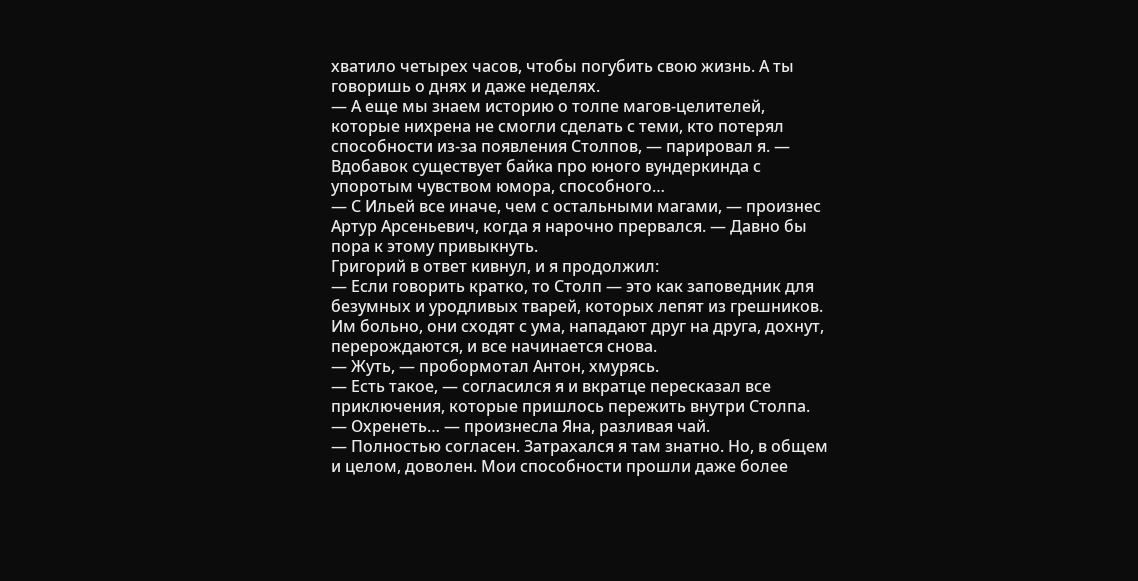хватило четырех часов, чтобы погубить свою жизнь. А ты говоришь о днях и даже неделях.
— А еще мы знаем историю о толпе магов-целителей, которые нихрена не смогли сделать с теми, кто потерял способности из-за появления Столпов, — парировал я. — Вдобавок существует байка про юного вундеркинда с упоротым чувством юмора, способного…
— С Ильей все иначе, чем с остальными магами, — произнес Артур Арсеньевич, когда я нарочно прервался. — Давно бы пора к этому привыкнуть.
Григорий в ответ кивнул, и я продолжил:
— Если говорить кратко, то Столп — это как заповедник для безумных и уродливых тварей, которых лепят из грешников. Им больно, они сходят с ума, нападают друг на друга, дохнут, перерождаются, и все начинается снова.
— Жуть, — пробормотал Антон, хмурясь.
— Есть такое, — согласился я и вкратце пересказал все приключения, которые пришлось пережить внутри Столпа.
— Охренеть… — произнесла Яна, разливая чай.
— Полностью согласен. Затрахался я там знатно. Но, в общем и целом, доволен. Мои способности прошли даже более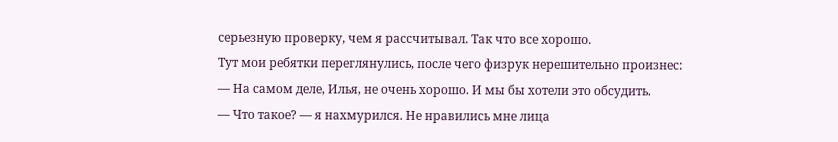серьезную проверку, чем я рассчитывал. Так что все хорошо.
Тут мои ребятки переглянулись, после чего физрук нерешительно произнес:
— На самом деле, Илья, не очень хорошо. И мы бы хотели это обсудить.
— Что такое? — я нахмурился. Не нравились мне лица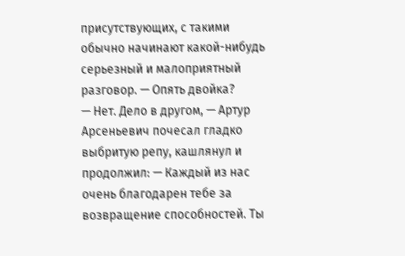присутствующих, с такими обычно начинают какой-нибудь серьезный и малоприятный разговор. — Опять двойка?
— Нет. Дело в другом, — Артур Арсеньевич почесал гладко выбритую репу, кашлянул и продолжил: — Каждый из нас очень благодарен тебе за возвращение способностей. Ты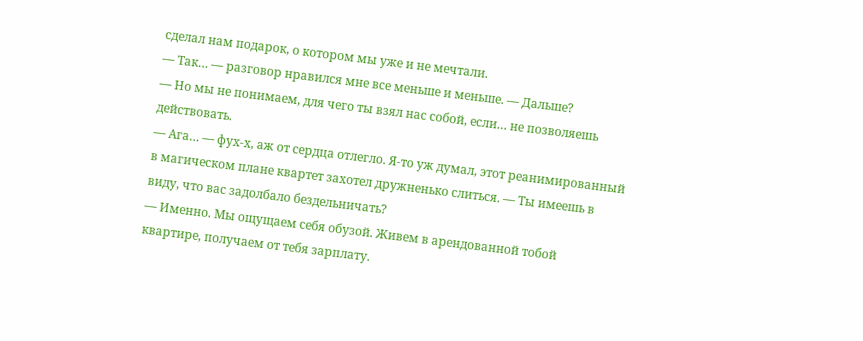сделал нам подарок, о котором мы уже и не мечтали.
— Так… — разговор нравился мне все меньше и меньше. — Дальше?
— Но мы не понимаем, для чего ты взял нас собой, если… не позволяешь действовать.
— Ага… — фух-х, аж от сердца отлегло. Я-то уж думал, этот реанимированный в магическом плане квартет захотел дружненько слиться. — Ты имеешь в виду, что вас задолбало бездельничать?
— Именно. Мы ощущаем себя обузой. Живем в арендованной тобой квартире, получаем от тебя зарплату.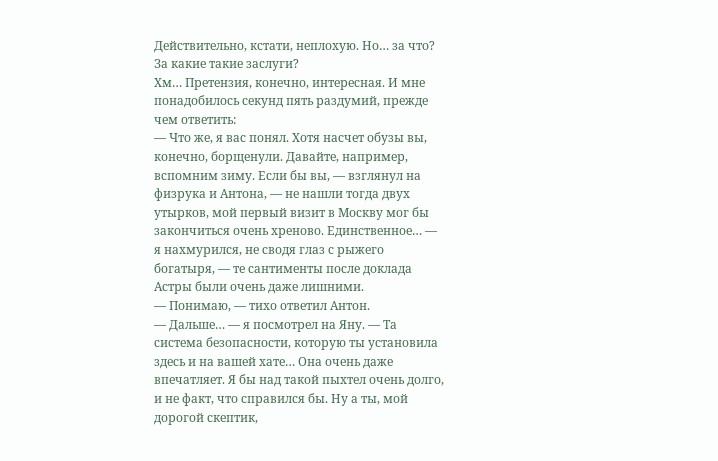Действительно, кстати, неплохую. Но… за что? За какие такие заслуги?
Хм… Претензия, конечно, интересная. И мне понадобилось секунд пять раздумий, прежде чем ответить:
— Что же, я вас понял. Хотя насчет обузы вы, конечно, борщенули. Давайте, например, вспомним зиму. Если бы вы, — взглянул на физрука и Антона, — не нашли тогда двух утырков, мой первый визит в Москву мог бы закончиться очень хреново. Единственное… — я нахмурился, не сводя глаз с рыжего богатыря, — те сантименты после доклада Астры были очень даже лишними.
— Понимаю, — тихо ответил Антон.
— Дальше… — я посмотрел на Яну. — Та система безопасности, которую ты установила здесь и на вашей хате… Она очень даже впечатляет. Я бы над такой пыхтел очень долго, и не факт, что справился бы. Ну а ты, мой дорогой скептик,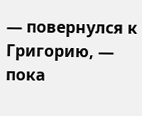— повернулся к Григорию, — пока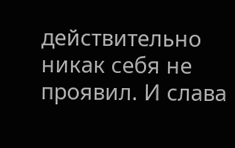действительно никак себя не проявил. И слава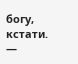богу, кстати.
—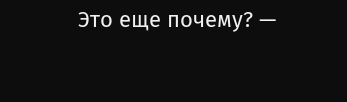Это еще почему? —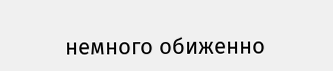немного обиженно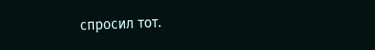спросил тот.